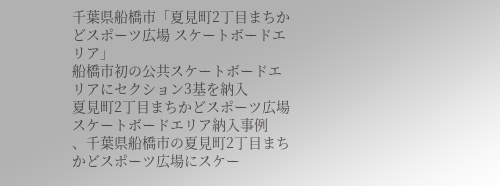千葉県船橋市「夏見町2丁目まちかどスポーツ広場 スケートボードエリア」
船橋市初の公共スケートボードエリアにセクション3基を納入
夏見町2丁目まちかどスポーツ広場 スケートボードエリア納入事例
、千葉県船橋市の夏見町2丁目まちかどスポーツ広場にスケー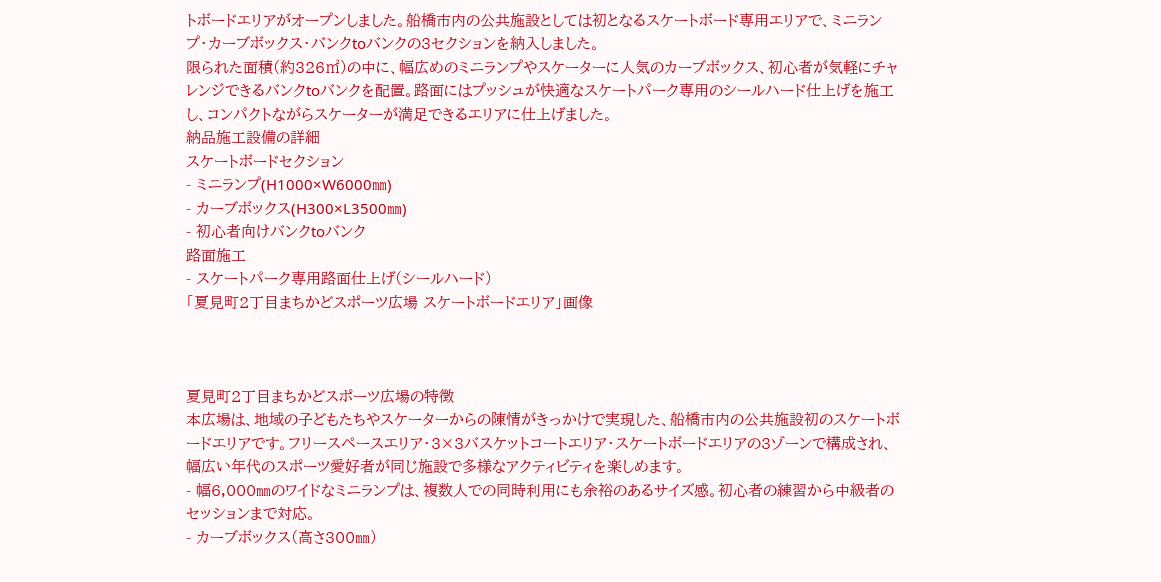トボードエリアがオープンしました。船橋市内の公共施設としては初となるスケートボード専用エリアで、ミニランプ・カーブボックス・バンクtoバンクの3セクションを納入しました。
限られた面積(約326㎡)の中に、幅広めのミニランプやスケーターに人気のカーブボックス、初心者が気軽にチャレンジできるバンクtoバンクを配置。路面にはプッシュが快適なスケートパーク専用のシールハード仕上げを施工し、コンパクトながらスケーターが満足できるエリアに仕上げました。
納品施工設備の詳細
スケートボードセクション
- ミニランプ(H1000×W6000㎜)
- カーブボックス(H300×L3500㎜)
- 初心者向けバンクtoバンク
路面施工
- スケートパーク専用路面仕上げ(シールハード)
「夏見町2丁目まちかどスポーツ広場 スケートボードエリア」画像



夏見町2丁目まちかどスポーツ広場の特徴
本広場は、地域の子どもたちやスケーターからの陳情がきっかけで実現した、船橋市内の公共施設初のスケートボードエリアです。フリースペースエリア・3×3バスケットコートエリア・スケートボードエリアの3ゾーンで構成され、幅広い年代のスポーツ愛好者が同じ施設で多様なアクティビティを楽しめます。
- 幅6,000㎜のワイドなミニランプは、複数人での同時利用にも余裕のあるサイズ感。初心者の練習から中級者のセッションまで対応。
- カーブボックス(高さ300㎜)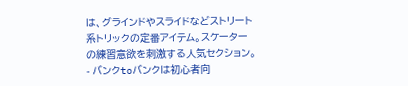は、グラインドやスライドなどストリート系トリックの定番アイテム。スケーターの練習意欲を刺激する人気セクション。
- バンクtoバンクは初心者向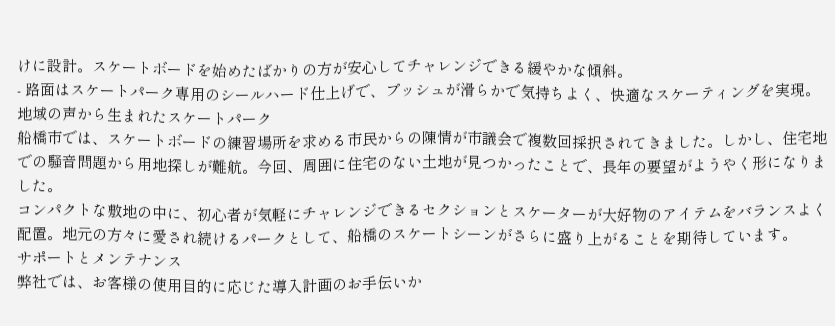けに設計。スケートボードを始めたばかりの方が安心してチャレンジできる緩やかな傾斜。
- 路面はスケートパーク専用のシールハード仕上げで、プッシュが滑らかで気持ちよく、快適なスケーティングを実現。
地域の声から生まれたスケートパーク
船橋市では、スケートボードの練習場所を求める市民からの陳情が市議会で複数回採択されてきました。しかし、住宅地での騒音問題から用地探しが難航。今回、周囲に住宅のない土地が見つかったことで、長年の要望がようやく形になりました。
コンパクトな敷地の中に、初心者が気軽にチャレンジできるセクションとスケーターが大好物のアイテムをバランスよく配置。地元の方々に愛され続けるパークとして、船橋のスケートシーンがさらに盛り上がることを期待しています。
サポートとメンテナンス
弊社では、お客様の使用目的に応じた導入計画のお手伝いか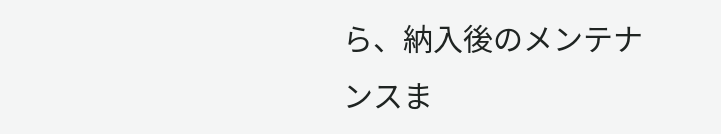ら、納入後のメンテナンスま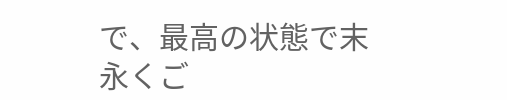で、最高の状態で末永くご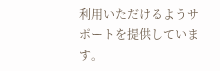利用いただけるようサポートを提供しています。